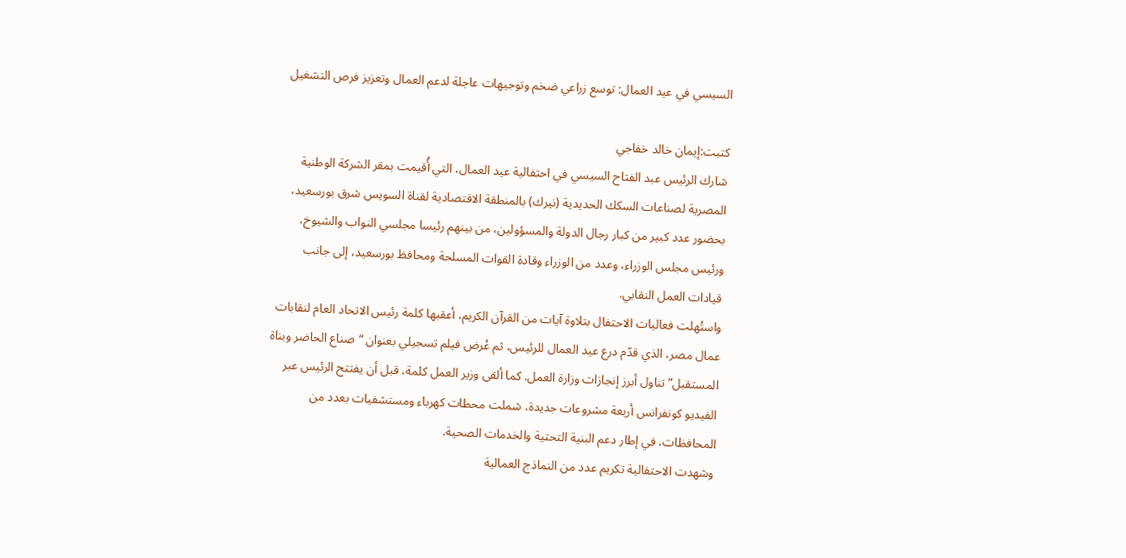السيسي في عيد العمال: توسع زراعي ضخم وتوجيهات عاجلة لدعم العمال وتعزيز فرص التشغيل

كتبت:إيمان خالد خفاجي
شارك الرئيس عبد الفتاح السيسي في احتفالية عيد العمال، التي أُقيمت بمقر الشركة الوطنية المصرية لصناعات السكك الحديدية (نيرك) بالمنطقة الاقتصادية لقناة السويس شرق بورسعيد، بحضور عدد كبير من كبار رجال الدولة والمسؤولين، من بينهم رئيسا مجلسي النواب والشيوخ، ورئيس مجلس الوزراء، وعدد من الوزراء وقادة القوات المسلحة ومحافظ بورسعيد، إلى جانب قيادات العمل النقابي.
واستُهلت فعاليات الاحتفال بتلاوة آيات من القرآن الكريم، أعقبها كلمة رئيس الاتحاد العام لنقابات عمال مصر، الذي قدّم درع عيد العمال للرئيس، ثم عُرض فيلم تسجيلي بعنوان “صناع الحاضر وبناة المستقبل” تناول أبرز إنجازات وزارة العمل. كما ألقى وزير العمل كلمة، قبل أن يفتتح الرئيس عبر الفيديو كونفرانس أربعة مشروعات جديدة، شملت محطات كهرباء ومستشفيات بعدد من المحافظات، في إطار دعم البنية التحتية والخدمات الصحية.
وشهدت الاحتفالية تكريم عدد من النماذج العمالية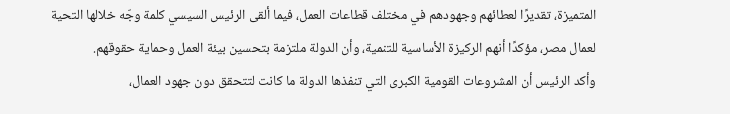المتميزة، تقديرًا لعطائهم وجهودهم في مختلف قطاعات العمل، فيما ألقى الرئيس السيسي كلمة وجّه خلالها التحية لعمال مصر، مؤكدًا أنهم الركيزة الأساسية للتنمية، وأن الدولة ملتزمة بتحسين بيئة العمل وحماية حقوقهم.
وأكد الرئيس أن المشروعات القومية الكبرى التي تنفذها الدولة ما كانت لتتحقق دون جهود العمال،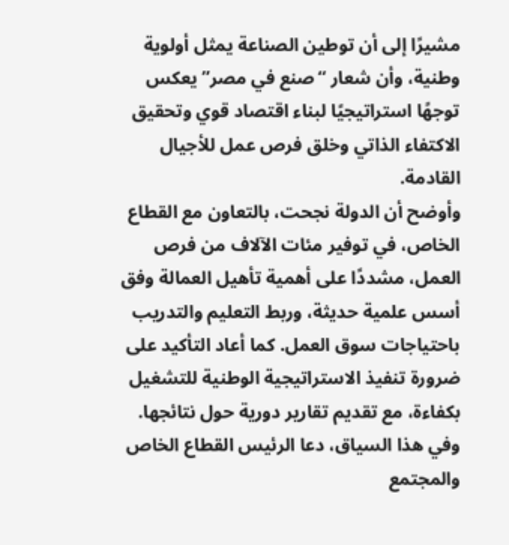مشيرًا إلى أن توطين الصناعة يمثل أولوية وطنية، وأن شعار “صنع في مصر” يعكس توجهًا استراتيجيًا لبناء اقتصاد قوي وتحقيق الاكتفاء الذاتي وخلق فرص عمل للأجيال القادمة.
وأوضح أن الدولة نجحت، بالتعاون مع القطاع الخاص، في توفير مئات الآلاف من فرص العمل، مشددًا على أهمية تأهيل العمالة وفق أسس علمية حديثة، وربط التعليم والتدريب باحتياجات سوق العمل. كما أعاد التأكيد على ضرورة تنفيذ الاستراتيجية الوطنية للتشغيل بكفاءة، مع تقديم تقارير دورية حول نتائجها.
وفي هذا السياق، دعا الرئيس القطاع الخاص والمجتمع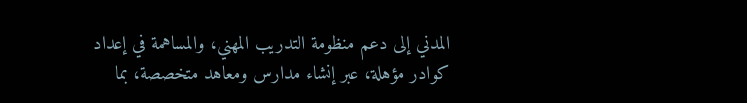المدني إلى دعم منظومة التدريب المهني، والمساهمة في إعداد كوادر مؤهلة، عبر إنشاء مدارس ومعاهد متخصصة، بما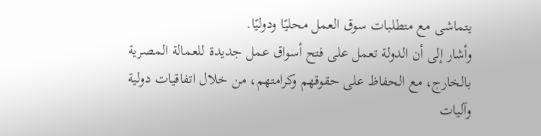يتماشى مع متطلبات سوق العمل محليًا ودوليًا.
وأشار إلى أن الدولة تعمل على فتح أسواق عمل جديدة للعمالة المصرية بالخارج، مع الحفاظ على حقوقهم وكرامتهم، من خلال اتفاقيات دولية وآليات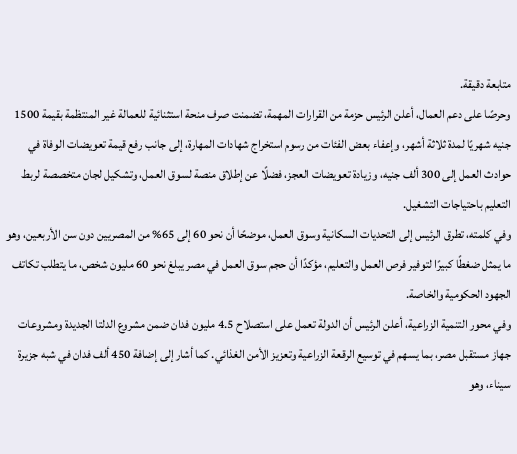متابعة دقيقة.
وحرصًا على دعم العمال، أعلن الرئيس حزمة من القرارات المهمة، تضمنت صرف منحة استثنائية للعمالة غير المنتظمة بقيمة 1500 جنيه شهريًا لمدة ثلاثة أشهر، وإعفاء بعض الفئات من رسوم استخراج شهادات المهارة، إلى جانب رفع قيمة تعويضات الوفاة في حوادث العمل إلى 300 ألف جنيه، وزيادة تعويضات العجز، فضلًا عن إطلاق منصة لسوق العمل، وتشكيل لجان متخصصة لربط التعليم باحتياجات التشغيل.
وفي كلمته، تطرق الرئيس إلى التحديات السكانية وسوق العمل، موضحًا أن نحو 60 إلى 65% من المصريين دون سن الأربعين، وهو ما يمثل ضغطًا كبيرًا لتوفير فرص العمل والتعليم، مؤكدًا أن حجم سوق العمل في مصر يبلغ نحو 60 مليون شخص، ما يتطلب تكاتف الجهود الحكومية والخاصة.
وفي محور التنمية الزراعية، أعلن الرئيس أن الدولة تعمل على استصلاح 4.5 مليون فدان ضمن مشروع الدلتا الجديدة ومشروعات جهاز مستقبل مصر، بما يسهم في توسيع الرقعة الزراعية وتعزيز الأمن الغذائي. كما أشار إلى إضافة 450 ألف فدان في شبه جزيرة سيناء، وهو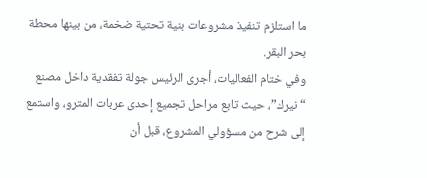ما استلزم تنفيذ مشروعات بنية تحتية ضخمة، من بينها محطة بحر البقر.
وفي ختام الفعاليات، أجرى الرئيس جولة تفقدية داخل مصنع “نيرك”، حيث تابع مراحل تجميع إحدى عربات المترو، واستمع إلى شرح من مسؤولي المشروع، قبل أن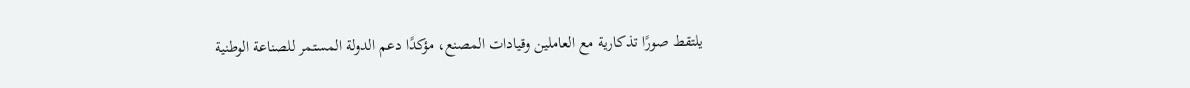يلتقط صورًا تذكارية مع العاملين وقيادات المصنع، مؤكدًا دعم الدولة المستمر للصناعة الوطنية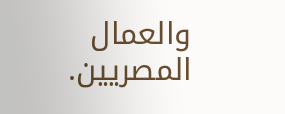والعمال المصريين.